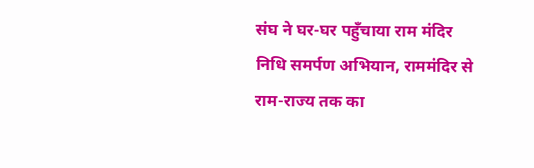संघ ने घर-घर पहुँचाया राम मंदिर निधि समर्पण अभियान, राममंदिर से राम-राज्य तक का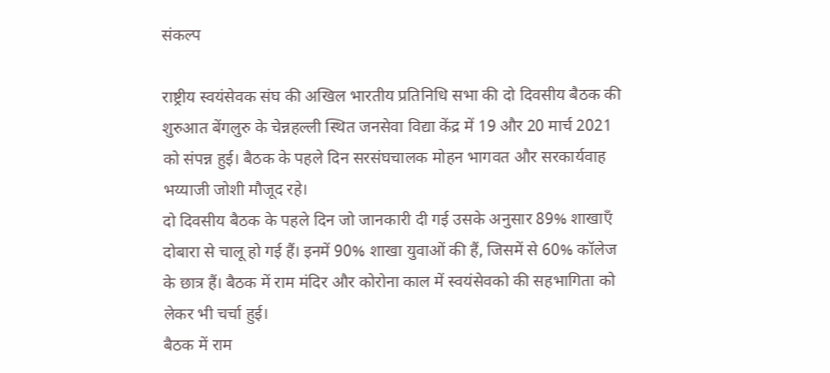संकल्प

राष्ट्रीय स्वयंसेवक संघ की अखिल भारतीय प्रतिनिधि सभा की दो दिवसीय बैठक की शुरुआत बेंगलुरु के चेन्नहल्ली स्थित जनसेवा विद्या केंद्र में 19 और 20 मार्च 2021 को संपन्न हुई। बैठक के पहले दिन सरसंघचालक मोहन भागवत और सरकार्यवाह भय्याजी जोशी मौजूद रहे।
दो दिवसीय बैठक के पहले दिन जो जानकारी दी गई उसके अनुसार 89% शाखाएँ दोबारा से चालू हो गई हैं। इनमें 90% शाखा युवाओं की हैं, जिसमें से 60% कॉलेज के छात्र हैं। बैठक में राम मंदिर और कोरोना काल में स्वयंसेवको की सहभागिता को लेकर भी चर्चा हुई।
बैठक में राम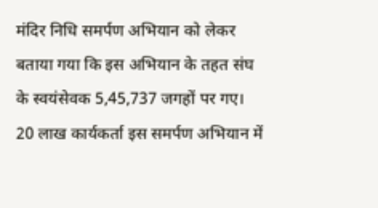मंदिर निधि समर्पण अभियान को लेकर बताया गया कि इस अभियान के तहत संघ के स्वयंसेवक 5,45,737 जगहों पर गए। 20 लाख कार्यकर्ता इस समर्पण अभियान में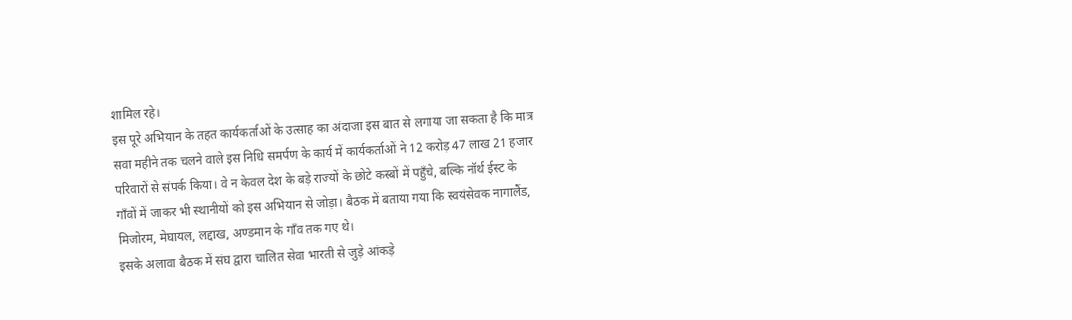शामिल रहे।
इस पूरे अभियान के तहत कार्यकर्ताओं के उत्साह का अंदाजा इस बात से लगाया जा सकता है कि मात्र सवा महीने तक चलने वाले इस निधि समर्पण के कार्य में कार्यकर्ताओं ने 12 करोड़ 47 लाख 21 हजार परिवारों से संपर्क किया। वे न केवल देश के बड़े राज्यों के छोटे कस्बों में पहुँचे, बल्कि नॉर्थ ईस्ट के गाँवों में जाकर भी स्थानीयों को इस अभियान से जोड़ा। बैठक में बताया गया कि स्वयंसेवक नागालैंड, मिजोरम, मेघायल, लद्दाख, अण्डमान के गाँव तक गए थे।
इसके अलावा बैठक में संघ द्वारा चालित सेवा भारती से जुड़े आंकड़े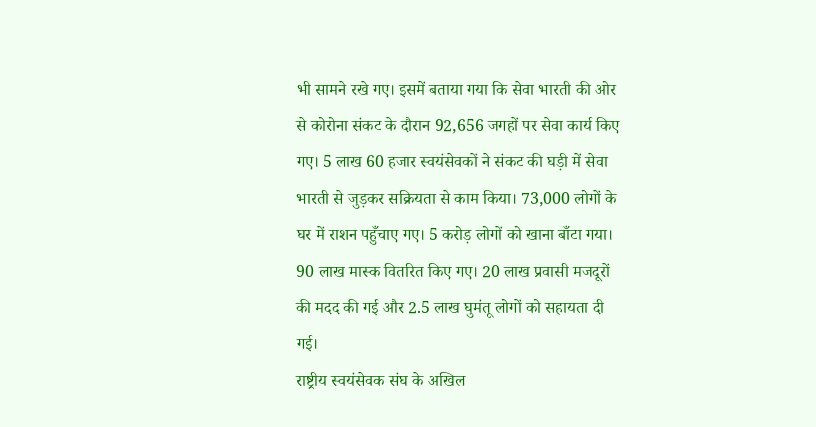भी सामने रखे गए। इसमें बताया गया कि सेवा भारती की ओर से कोरोना संकट के दौरान 92,656 जगहों पर सेवा कार्य किए गए। 5 लाख 60 हजार स्वयंसेवकों ने संकट की घड़ी में सेवा भारती से जुड़कर सक्रियता से काम किया। 73,000 लोगों के घर में राशन पहुँचाए गए। 5 करोड़ लोगों को खाना बाँटा गया। 90 लाख मास्क वितरित किए गए। 20 लाख प्रवासी मजदूरों की मदद की गई और 2.5 लाख घुमंतू लोगों को सहायता दी गई।
राष्ट्रीय स्वयंसेवक संघ के अखिल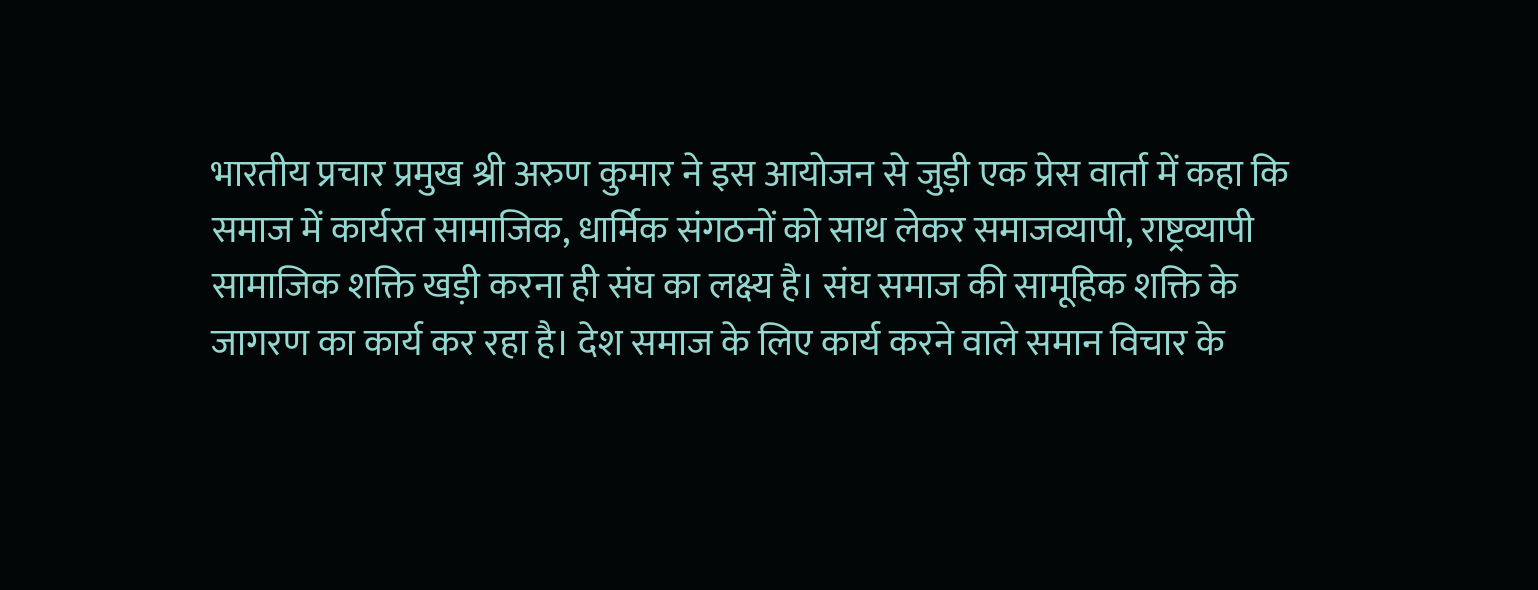भारतीय प्रचार प्रमुख श्री अरुण कुमार ने इस आयोजन से जुड़ी एक प्रेस वार्ता में कहा कि समाज में कार्यरत सामाजिक, धार्मिक संगठनों को साथ लेकर समाजव्यापी, राष्ट्रव्यापी सामाजिक शक्ति खड़ी करना ही संघ का लक्ष्य है। संघ समाज की सामूहिक शक्ति के जागरण का कार्य कर रहा है। देश समाज के लिए कार्य करने वाले समान विचार के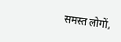समस्त लोगों,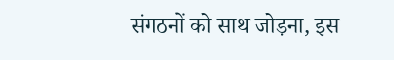संगठनों को साथ जोड़ना, इस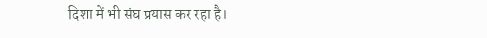दिशा में भी संघ प्रयास कर रहा है।